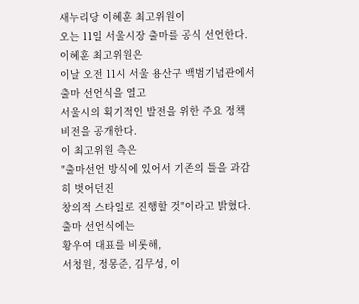새누리당 이혜훈 최고위원이
오는 11일 서울시장 출마를 공식 선언한다.
이혜훈 최고위원은
이날 오전 11시 서울 용산구 백범기념관에서 출마 선언식을 열고
서울시의 획기적인 발전을 위한 주요 정책 비전을 공개한다.
이 최고위원 측은
"출마선언 방식에 있어서 기존의 틀을 과감히 벗어던진
창의적 스타일로 진행할 것"이라고 밝혔다.
출마 선언식에는
황우여 대표를 비롯해,
서청원, 정몽준, 김무성, 이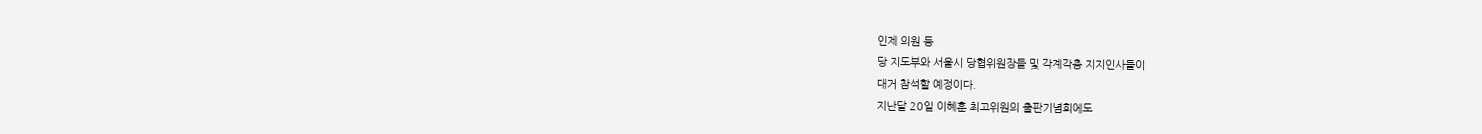인제 의원 등
당 지도부와 서울시 당협위원장들 및 각계각층 지지인사들이
대거 참석할 예정이다.
지난달 20일 이혜훈 최고위원의 출판기념회에도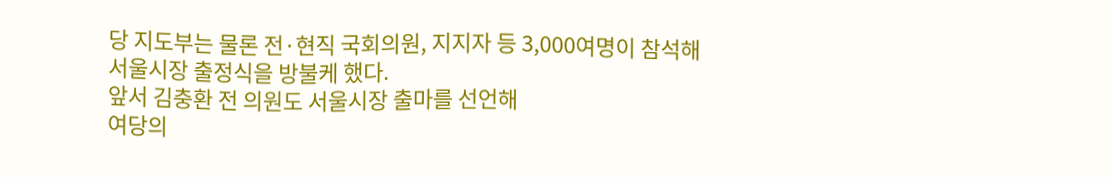당 지도부는 물론 전·현직 국회의원, 지지자 등 3,000여명이 참석해
서울시장 출정식을 방불케 했다.
앞서 김충환 전 의원도 서울시장 출마를 선언해
여당의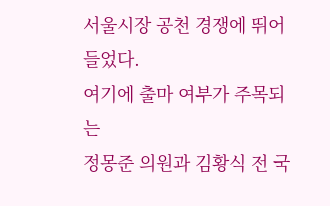서울시장 공천 경쟁에 뛰어 들었다.
여기에 출마 여부가 주목되는
정몽준 의원과 김황식 전 국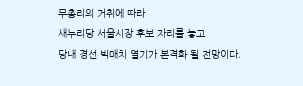무총리의 거취에 따라
새누리당 서울시장 후보 자리를 놓고
당내 경선 빅매치 열기가 본격화 될 전망이다.